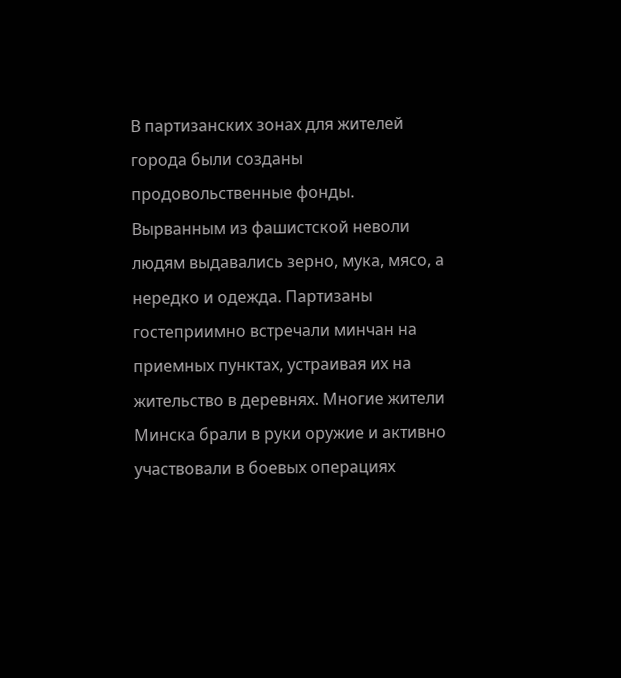В партизанских зонах для жителей города были созданы продовольственные фонды. Вырванным из фашистской неволи людям выдавались зерно, мука, мясо, а нередко и одежда. Партизаны гостеприимно встречали минчан на приемных пунктах, устраивая их на жительство в деревнях. Многие жители Минска брали в руки оружие и активно участвовали в боевых операциях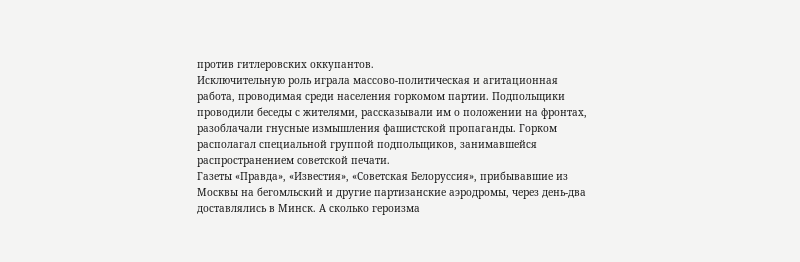против гитлеровских оккупантов.
Исключительную роль играла массово-политическая и агитационная работа, проводимая среди населения горкомом партии. Подпольщики проводили беседы с жителями, рассказывали им о положении на фронтах, разоблачали гнусные измышления фашистской пропаганды. Горком располагал специальной группой подпольщиков, занимавшейся распространением советской печати.
Газеты «Правда», «Известия», «Советская Белоруссия», прибывавшие из Москвы на бегомльский и другие партизанские аэродромы, через день-два доставлялись в Минск. А сколько героизма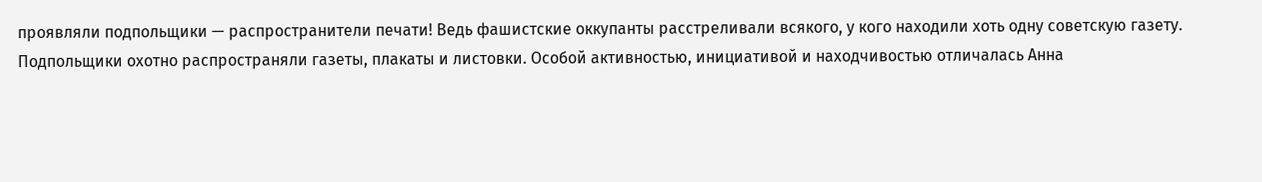проявляли подпольщики — распространители печати! Ведь фашистские оккупанты расстреливали всякого, у кого находили хоть одну советскую газету.
Подпольщики охотно распространяли газеты, плакаты и листовки. Особой активностью, инициативой и находчивостью отличалась Анна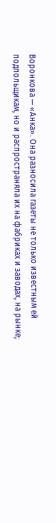Воронкова — «Анка». Она разносила газеты не только известным ей подпольщикам, но и распространяла их на фабриках и заводах, на рынке;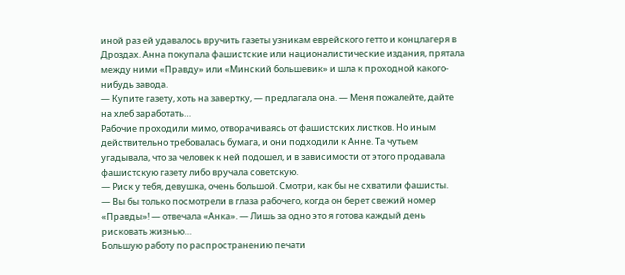иной раз ей удавалось вручить газеты узникам еврейского гетто и концлагеря в Дроздах. Анна покупала фашистские или националистические издания, прятала между ними «Правду» или «Минский большевик» и шла к проходной какого-нибудь завода.
— Купите газету, хоть на завертку, — предлагала она. — Меня пожалейте, дайте на хлеб заработать…
Рабочие проходили мимо, отворачиваясь от фашистских листков. Но иным действительно требовалась бумага, и они подходили к Анне. Та чутьем угадывала, что за человек к ней подошел, и в зависимости от этого продавала фашистскую газету либо вручала советскую.
— Риск у тебя, девушка, очень большой. Смотри, как бы не схватили фашисты.
— Вы бы только посмотрели в глаза рабочего, когда он берет свежий номер «Правды»! — отвечала «Анка». — Лишь за одно это я готова каждый день рисковать жизнью…
Большую работу по распространению печати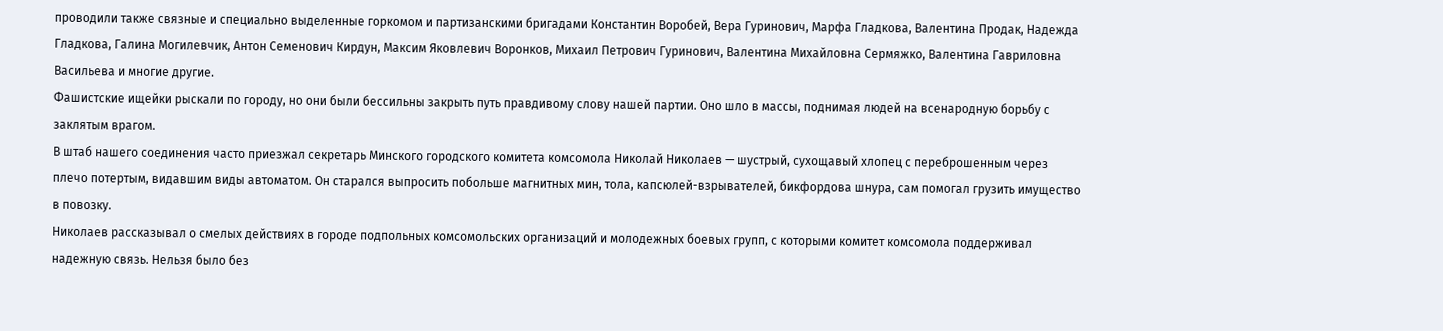проводили также связные и специально выделенные горкомом и партизанскими бригадами Константин Воробей, Вера Гуринович, Марфа Гладкова, Валентина Продак, Надежда Гладкова, Галина Могилевчик, Антон Семенович Кирдун, Максим Яковлевич Воронков, Михаил Петрович Гуринович, Валентина Михайловна Сермяжко, Валентина Гавриловна Васильева и многие другие.
Фашистские ищейки рыскали по городу, но они были бессильны закрыть путь правдивому слову нашей партии. Оно шло в массы, поднимая людей на всенародную борьбу с заклятым врагом.
В штаб нашего соединения часто приезжал секретарь Минского городского комитета комсомола Николай Николаев — шустрый, сухощавый хлопец с переброшенным через плечо потертым, видавшим виды автоматом. Он старался выпросить побольше магнитных мин, тола, капсюлей-взрывателей, бикфордова шнура, сам помогал грузить имущество в повозку.
Николаев рассказывал о смелых действиях в городе подпольных комсомольских организаций и молодежных боевых групп, с которыми комитет комсомола поддерживал надежную связь. Нельзя было без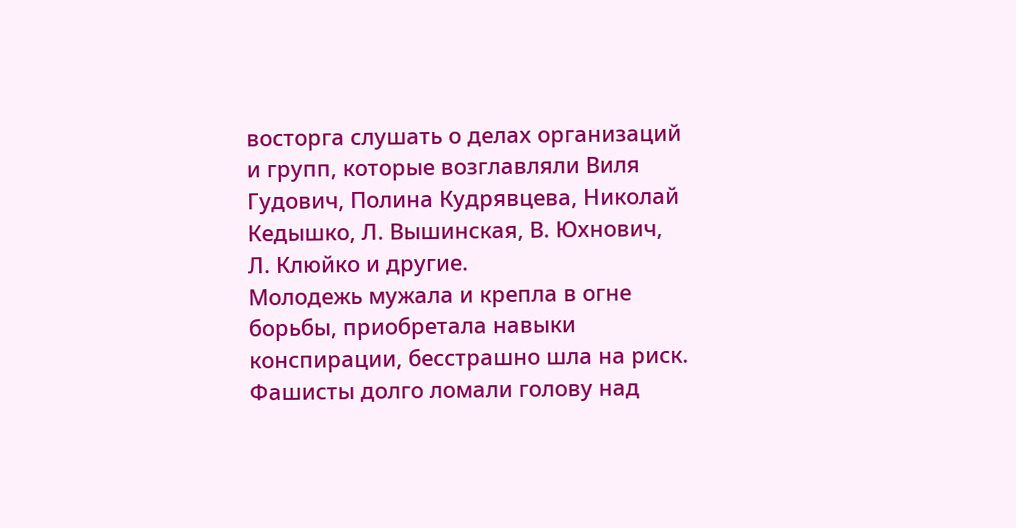восторга слушать о делах организаций и групп, которые возглавляли Виля Гудович, Полина Кудрявцева, Николай Кедышко, Л. Вышинская, В. Юхнович, Л. Клюйко и другие.
Молодежь мужала и крепла в огне борьбы, приобретала навыки конспирации, бесстрашно шла на риск. Фашисты долго ломали голову над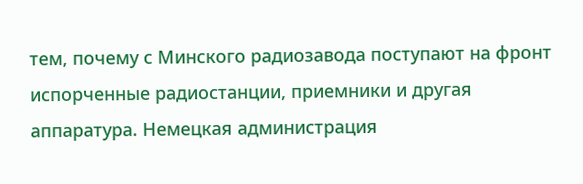тем, почему с Минского радиозавода поступают на фронт испорченные радиостанции, приемники и другая аппаратура. Немецкая администрация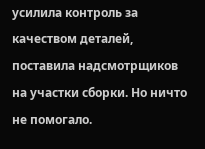усилила контроль за качеством деталей, поставила надсмотрщиков на участки сборки. Но ничто не помогало.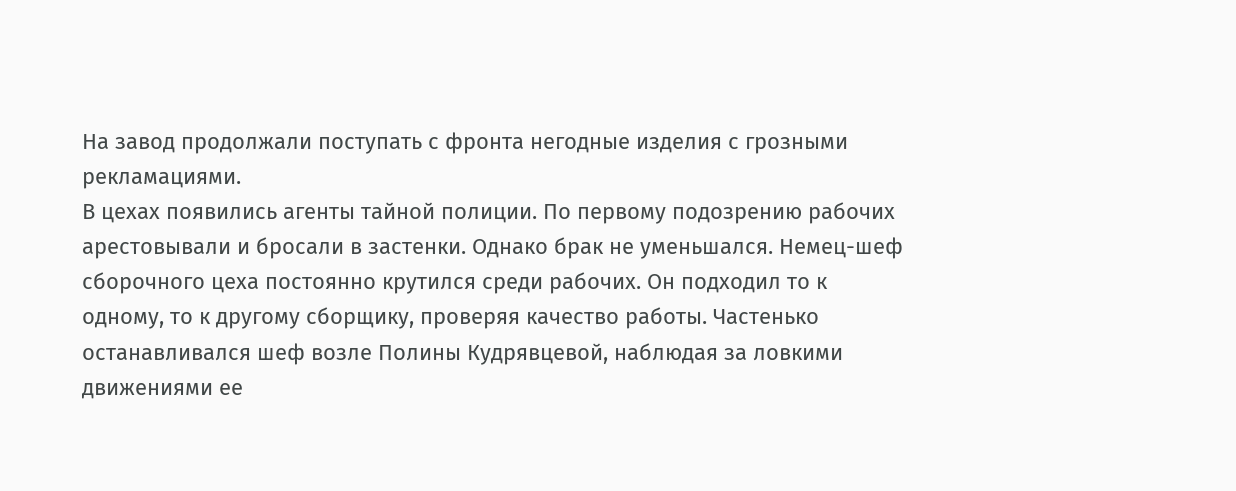На завод продолжали поступать с фронта негодные изделия с грозными рекламациями.
В цехах появились агенты тайной полиции. По первому подозрению рабочих арестовывали и бросали в застенки. Однако брак не уменьшался. Немец-шеф сборочного цеха постоянно крутился среди рабочих. Он подходил то к одному, то к другому сборщику, проверяя качество работы. Частенько останавливался шеф возле Полины Кудрявцевой, наблюдая за ловкими движениями ее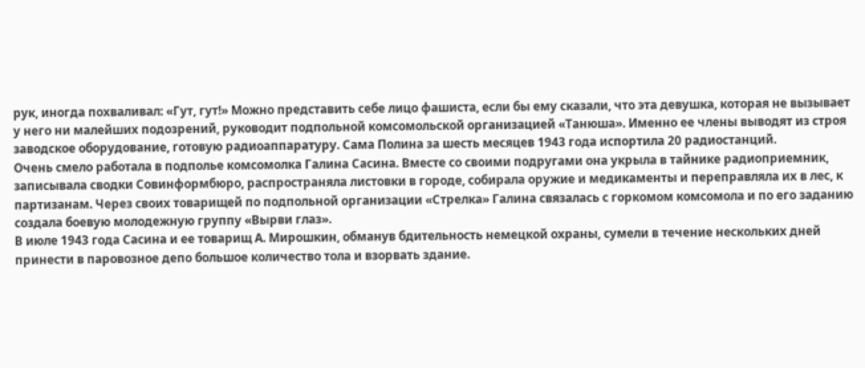рук, иногда похваливал: «Гут, гут!» Можно представить себе лицо фашиста, если бы ему сказали, что эта девушка, которая не вызывает у него ни малейших подозрений, руководит подпольной комсомольской организацией «Танюша». Именно ее члены выводят из строя заводское оборудование, готовую радиоаппаратуру. Сама Полина за шесть месяцев 1943 года испортила 20 радиостанций.
Очень смело работала в подполье комсомолка Галина Сасина. Вместе со своими подругами она укрыла в тайнике радиоприемник, записывала сводки Совинформбюро, распространяла листовки в городе, собирала оружие и медикаменты и переправляла их в лес, к партизанам. Через своих товарищей по подпольной организации «Стрелка» Галина связалась с горкомом комсомола и по его заданию создала боевую молодежную группу «Вырви глаз».
В июле 1943 года Сасина и ее товарищ А. Мирошкин, обманув бдительность немецкой охраны, сумели в течение нескольких дней принести в паровозное депо большое количество тола и взорвать здание.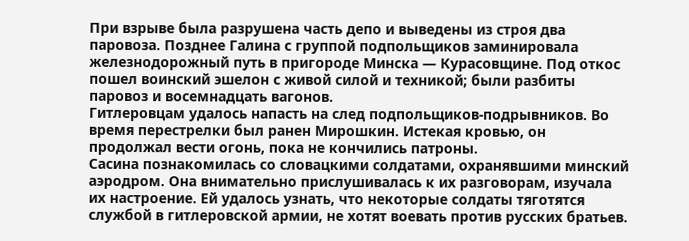При взрыве была разрушена часть депо и выведены из строя два паровоза. Позднее Галина с группой подпольщиков заминировала железнодорожный путь в пригороде Минска — Курасовщине. Под откос пошел воинский эшелон с живой силой и техникой; были разбиты паровоз и восемнадцать вагонов.
Гитлеровцам удалось напасть на след подпольщиков-подрывников. Во время перестрелки был ранен Мирошкин. Истекая кровью, он продолжал вести огонь, пока не кончились патроны.
Сасина познакомилась со словацкими солдатами, охранявшими минский аэродром. Она внимательно прислушивалась к их разговорам, изучала их настроение. Ей удалось узнать, что некоторые солдаты тяготятся службой в гитлеровской армии, не хотят воевать против русских братьев.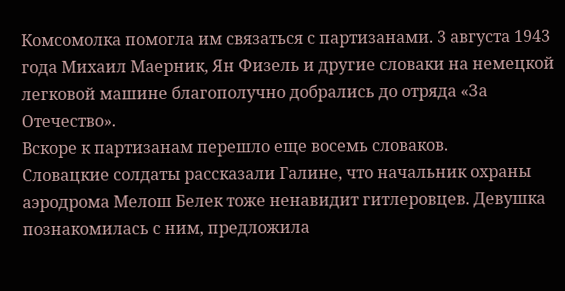Комсомолка помогла им связаться с партизанами. 3 августа 1943 года Михаил Маерник, Ян Физель и другие словаки на немецкой легковой машине благополучно добрались до отряда «За Отечество».
Вскоре к партизанам перешло еще восемь словаков.
Словацкие солдаты рассказали Галине, что начальник охраны аэродрома Мелош Белек тоже ненавидит гитлеровцев. Девушка познакомилась с ним, предложила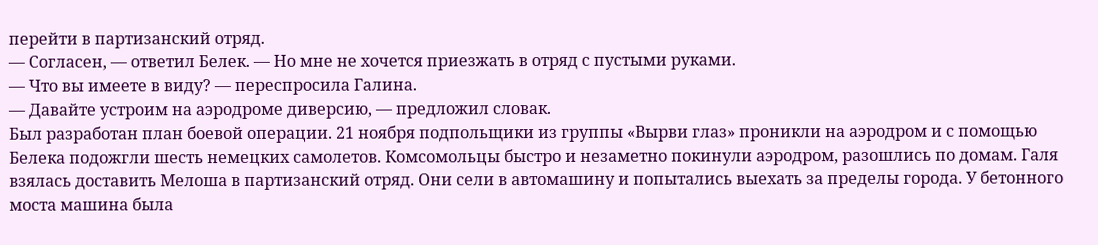перейти в партизанский отряд.
— Согласен, — ответил Белек. — Но мне не хочется приезжать в отряд с пустыми руками.
— Что вы имеете в виду? — переспросила Галина.
— Давайте устроим на аэродроме диверсию, — предложил словак.
Был разработан план боевой операции. 21 ноября подпольщики из группы «Вырви глаз» проникли на аэродром и с помощью Белека подожгли шесть немецких самолетов. Комсомольцы быстро и незаметно покинули аэродром, разошлись по домам. Галя взялась доставить Мелоша в партизанский отряд. Они сели в автомашину и попытались выехать за пределы города. У бетонного моста машина была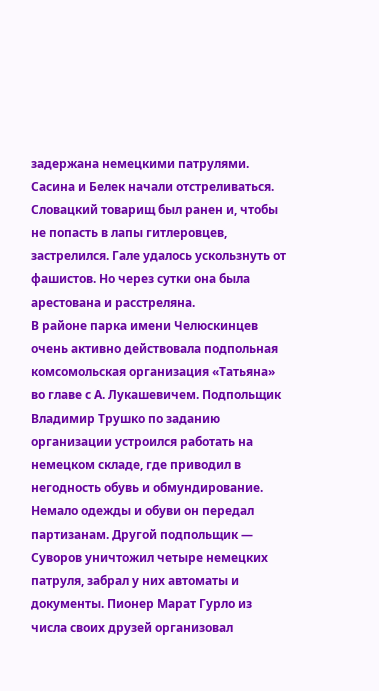задержана немецкими патрулями. Сасина и Белек начали отстреливаться. Словацкий товарищ был ранен и, чтобы не попасть в лапы гитлеровцев, застрелился. Гале удалось ускользнуть от фашистов. Но через сутки она была арестована и расстреляна.
В районе парка имени Челюскинцев очень активно действовала подпольная комсомольская организация «Татьяна» во главе с А. Лукашевичем. Подпольщик Владимир Трушко по заданию организации устроился работать на немецком складе, где приводил в негодность обувь и обмундирование. Немало одежды и обуви он передал партизанам. Другой подпольщик — Суворов уничтожил четыре немецких патруля, забрал у них автоматы и документы. Пионер Марат Гурло из числа своих друзей организовал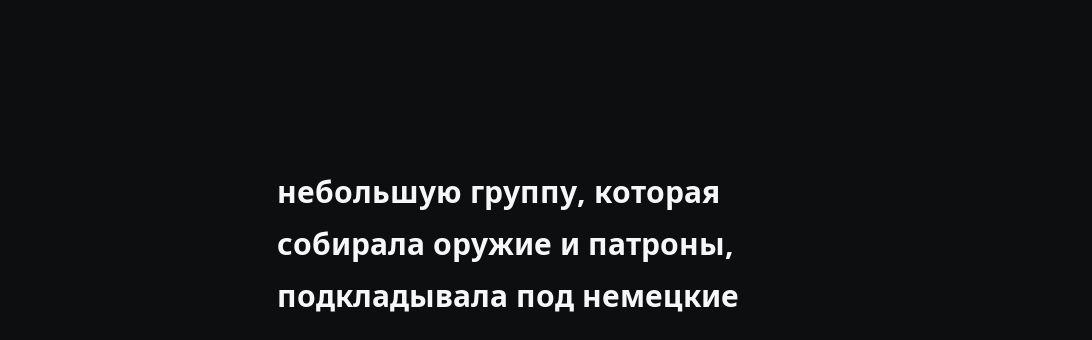небольшую группу, которая собирала оружие и патроны, подкладывала под немецкие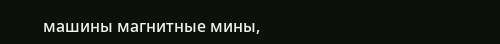машины магнитные мины,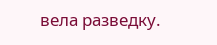вела разведку.